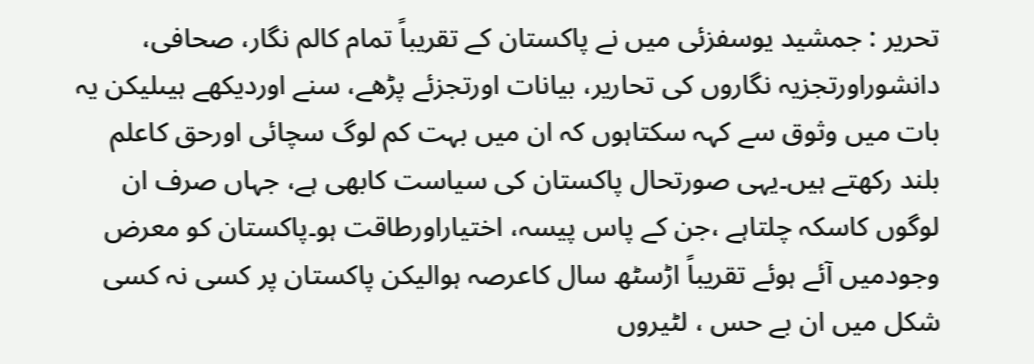تحریر : جمشید یوسفزئی میں نے پاکستان کے تقریباً تمام کالم نگار، صحافی، دانشوراورتجزیہ نگاروں کی تحاریر، بیانات اورتجزئے پڑھے، سنے اوردیکھے ہیںلیکن یہ بات میں وثوق سے کہہ سکتاہوں کہ ان میں بہت کم لوگ سچائی اورحق کاعلم بلند رکھتے ہیں۔یہی صورتحال پاکستان کی سیاست کابھی ہے، جہاں صرف ان لوگوں کاسکہ چلتاہے ،جن کے پاس پیسہ، اختیاراورطاقت ہو۔پاکستان کو معرض وجودمیں آئے ہوئے تقریباً اڑسٹھ سال کاعرصہ ہوالیکن پاکستان پر کسی نہ کسی شکل میں ان بے حس ، لٹیروں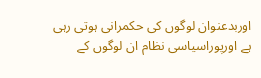اوربدعنوان لوگوں کی حکمرانی ہوتی رہی ہے اورپوراسیاسی نظام ان لوگوں کے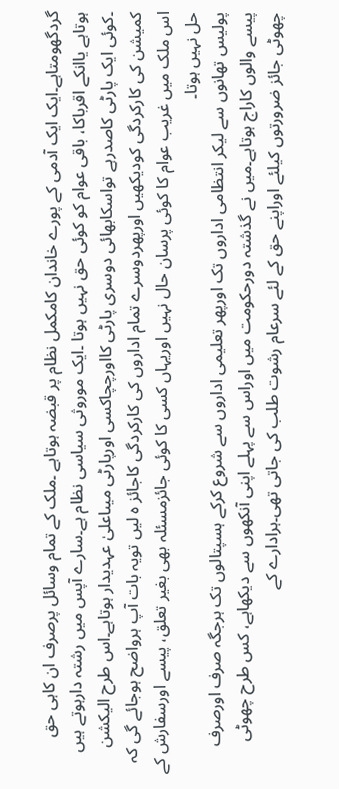گردگھومتاہے۔ایک ایک آدمی کے پورے خاندان کامکمل نظام پر قبضہ ہوتاہے ۔ملک کے تمام وسائل پرصرف ان کاہی حق ہوتاہے یاانکے اقرباکا، باقی عوام کو کوئی حق نہیں ہوتا ۔ایک موروثی سیاسی نظام ہے۔سارے آپس میں رشتہ دارہوتے ہیں ۔کوئی ایک پارٹی کاصدرہے تواسکابھائی دوسری پارٹی کااورچچاکسی اورپارٹی میںاعلیٰ عہدیدار ہوتاہے۔اس طرح الیکشن کمیشن کی کارکردگی کودیکھیں اورپھردوسرے تمام اداروں کی کارکردگی کاجائز ہ لیں تویہ بات آپ ہرواضح ہوجائے گی کہ اس ملک میں غریب عوام کا کوئی پرسان حال نہیں اوریہاں کسی کا کوئی جائزمسئلہ بھی بغیر تعلق، پیسے اورسفارش کے حل نہیں ہوتا۔
پولیس تھانوں سے لیکر انتظامی اداروں تک اورپھر تعلیمی اداروں سے شروع کرکے ہسپتالوں تک ہرجگہ صرف اورصرف پیسے والوں کاراج ہوتاہے۔میں نے گذشتہ دورحکومت میں اوراس سے پہلے اپنی آنکھوں سے دیکھاہے، کس طرح چھوٹی چھوٹی جائز ضرورتوں کیلئے اوراپنے حق کے لئے سرعام رشوت طلب کی جاتی تھی۔ہرادارے کے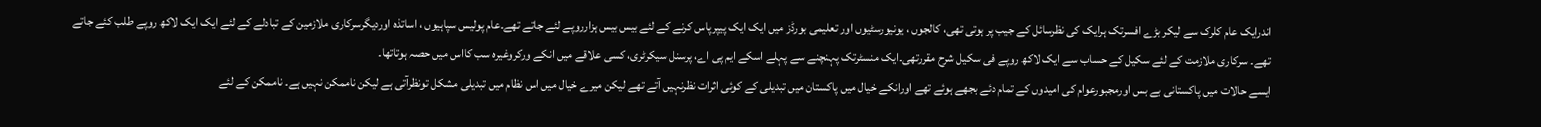اندرایک عام کلرک سے لیکر بڑے افسرتک ہرایک کی نظرسائل کے جیب پر ہوتی تھی، کالجوں ، یونیورسٹیوں اور تعلیمی بورڈز میں ایک ایک پیپرپاس کرنے کے لئے بیس بیس ہزارروپے لئے جاتے تھے۔عام پولیس سپاہیوں ، اساتذہ اوردیگرسرکاری ملازمین کے تبادلے کے لئے ایک ایک لاکھ روپے طلب کئے جاتے تھے۔ سرکاری ملازمت کے لئے سکیل کے حساب سے ایک لاکھ روپے فی سکیل شرح مقررتھی۔ایک منسٹرتک پہنچنے سے پہلے اسکے ایم پی اے، پرسنل سیکرٹری، کسی علاقے میں انکے ورکروغیرہ سب کااس میں حصہ ہوتاتھا۔
ایسے حالات میں پاکستانی بے بس اورمجبورعوام کی امیدوں کے تمام دئے بجھے ہوئے تھے اورانکے خیال میں پاکستان میں تبدیلی کے کوئی اثرات نظرنہیں آتے تھے لیکن میرے خیال میں اس نظام میں تبدیلی مشکل تونظرآتی ہے لیکن ناممکن نہیں ہے۔ ناممکن کے لئے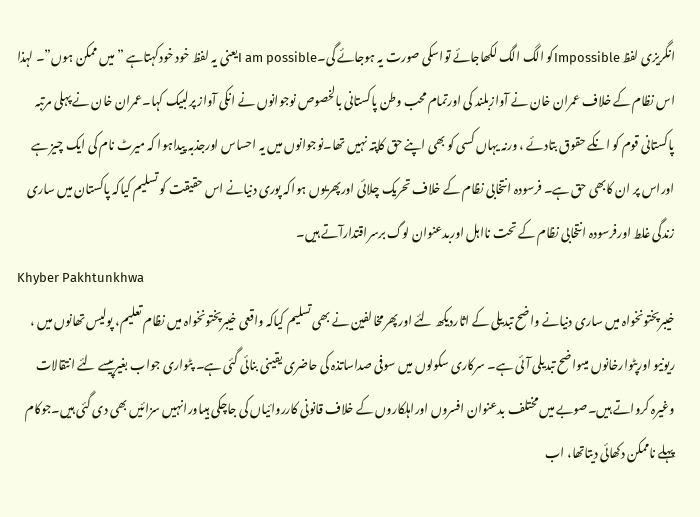انگریزی لفظ Impossibleکو الگ الگ لکھاجائے تواسکی صورت یہ ہوجائے گی۔I am possibleیعنی یہ لفظ خود خودکہتاہے ” میں ممکن ہوں”۔ لہذا اس نظام کے خلاف عمران خان نے آوازبلند کی اورتمام محب وطن پاکستانی بالخصوص نوجوانوں نے انکی آواز پرلبیک کہا۔عمران خان نے پہلی مرتبہ پاکستانی قوم کو انکے حقوق بتادئے ، ورنہ یہاں کسی کو بھی اپنے حق کاپتہ نہیں تھا۔نوجوانوں میں یہ احساس اورجذبہ پیداہوا کہ میرٹ نام کی ایک چیز ہے اوراس پر ان کابھی حق ہے۔ فرسودہ انتخابی نظام کے خلاف تحریک چلائی اورپھریوں ہواکہ پوری دنیانے اس حقیقت کو تسلیم کیاکہ پاکستان میں ساری زندگی غلط اورفرسودہ انتخابی نظام کے تحت نااہل اوربدعنوان لوگ برسراقتدارآتے ہیں۔
Khyber Pakhtunkhwa
خیبرپختونخواہ میں ساری دنیانے واضح تبدیلی کے اثاردیکھ لئے اورپھرمخالفین نے بھی تسلیم کیاکہ واقعی خیبرپختونخواہ میں نظام تعلیم، پولیس تھانوں میں ، ریونیو اورپٹوارخانوں میںواضح تبدیلی آئی ہے۔ سرکاری سکولوں میں سوفی صداساتذہ کی حاضری یقینی بنائی گئی ہے۔ پٹواری جواب بغیرپیسے لئے انتقالات وغیرہ کرواتے ہیں۔صوبے میں مختلف بدعنوان افسروں اوراہلکاروں کے خلاف قانونی کارروائیاں کی جاچکی ہیںاورانہیں سزائیں بھی دی گئی ہیں۔جوکام پہلے ناممکن دکھائی دیتاتھا، اب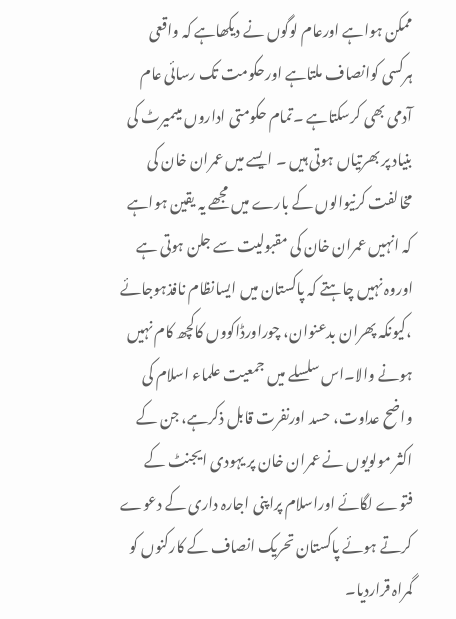ممکن ہواہے اورعام لوگوں نے دیکھاہے کہ واقعی ہرکسی کوانصاف ملتاہے اورحکومت تک رسائی عام آدمی بھی کرسکتاہے ۔تمام حکومتی اداروں میںمیرٹ کی بنیاد پر بھرتیاں ہوتی ہیں ۔ ایسے میں عمران خان کی مخالفت کرنیوالوں کے بارے میں مجھے یہ یقین ہواہے کہ انہیں عمران خان کی مقبولیت سے جلن ہوتی ہے اوروہ نہیں چاہتے کہ پاکستان میں ایسانظام نافذہوجائے ،کیونکہ پھران بدعنوان، چوراورڈاکووں کاکچھ کام نہیں ہونے والا۔اس سلسلے میں جمعیت علماء اسلام کی واضح عداوت، حسد اورنفرت قابل ذکرہے، جن کے اکثر مولویوں نے عمران خان پر یہودی ایجنٹ کے فتوے لگائے اوراسلام پراپنی اجارہ داری کے دعوے کرتے ہوئے پاکستان تحریک انصاف کے کارکنوں کو گمراہ قراردیا۔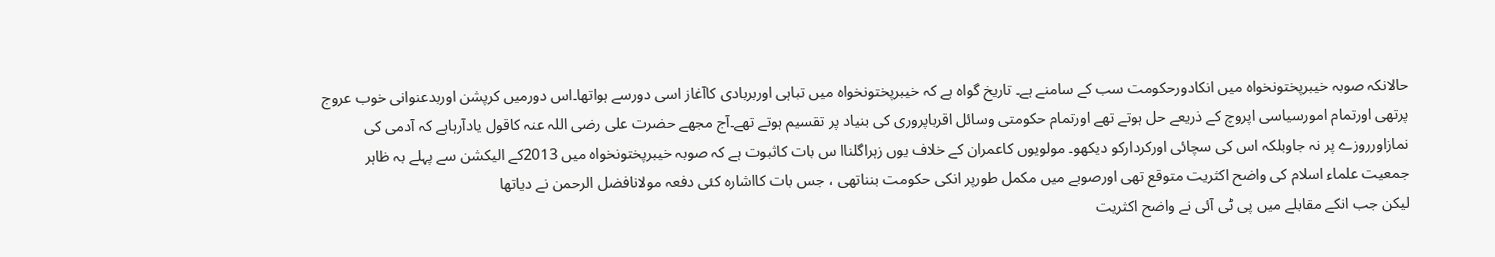حالانکہ صوبہ خیبرپختونخواہ میں انکادورحکومت سب کے سامنے ہے۔ تاریخ گواہ ہے کہ خیبرپختونخواہ میں تباہی اوربربادی کاآغاز اسی دورسے ہواتھا۔اس دورمیں کرپشن اوربدعنوانی خوب عروج پرتھی اورتمام امورسیاسی اپروچ کے ذریعے حل ہوتے تھے اورتمام حکومتی وسائل اقرباپروری کی بنیاد پر تقسیم ہوتے تھے۔آج مجھے حضرت علی رضی اللہ عنہ کاقول یادآرہاہے کہ آدمی کی نمازاورروزے پر نہ جاوبلکہ اس کی سچائی اورکردارکو دیکھو۔ مولویوں کاعمران کے خلاف یوں زہراگلناا س بات کاثبوت ہے کہ صوبہ خیبرپختونخواہ میں 2013کے الیکشن سے پہلے بہ ظاہر جمعیت علماء اسلام کی واضح اکثریت متوقع تھی اورصوبے میں مکمل طورپر انکی حکومت بنناتھی ، جس بات کااشارہ کئی دفعہ مولانافضل الرحمن نے دیاتھا
لیکن جب انکے مقابلے میں پی ٹی آئی نے واضح اکثریت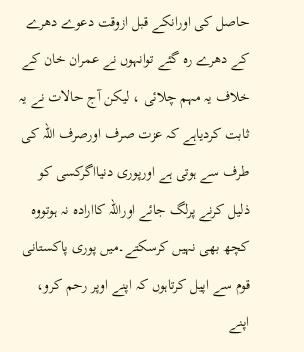حاصل کی اورانکے قبل ازوقت دعوے دھرے کے دھرے رہ گئے توانہوں نے عمران خان کے خلاف یہ مہم چلائی ، لیکن آج حالات نے یہ ثابت کردیاہے کہ عزت صرف اورصرف اللہ کی طرف سے ہوتی ہے اورپوری دنیااگرکسی کو ذلیل کرنے پرلگ جائے اوراللہ کاارادہ نہ ہوتووہ کچھ بھی نہیں کرسکتے۔میں پوری پاکستانی قوم سے اپیل کرتاہوں کہ اپنے اوپر رحم کرو، اپنے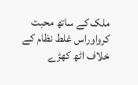ملک کے ساتھ محبت کرواوراس غلط نظام کے خلاف اٹھ کھڑے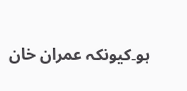ہو۔کیونکہ عمران خان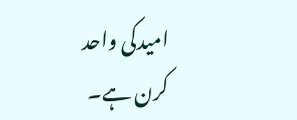امیدکی واحد کرن ہے۔